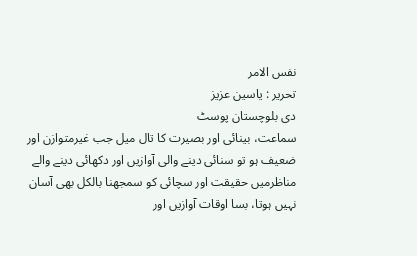نفس الامر
تحریر : یاسین عزیز
دی بلوچستان پوسٹ
سماعت، بینائی اور بصیرت کا تال میل جب غیرمتوازن اور ضعیف ہو تو سنائی دینے والی آوازیں اور دکھائی دینے والے مناظرمیں حقیقت اور سچائی کو سمجھنا بالکل بھی آسان نہیں ہوتا، بسا اوقات آوازیں اور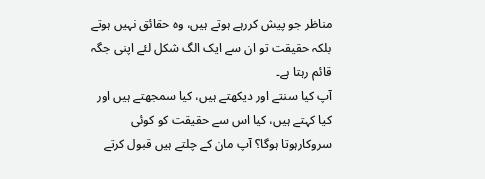مناظر جو پیش کررہے ہوتے ہیں، وہ حقائق نہیں ہوتے بلکہ حقیقت تو ان سے ایک الگ شکل لئے اپنی جگہ قائم رہتا ہے۔
آپ کیا سنتے اور دیکھتے ہیں، کیا سمجھتے ہیں اور کیا کہتے ہیں، کیا اس سے حقیقت کو کوئی سروکارہوتا ہوگا؟ آپ مان کے چلتے ہیں قبول کرتے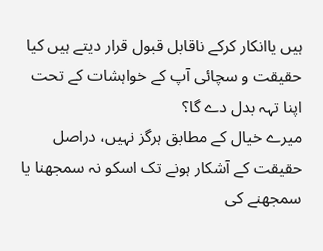ہیں یاانکار کرکے ناقابل قبول قرار دیتے ہیں کیا حقیقت و سچائی آپ کے خواہشات کے تحت اپنا تہہ بدل دے گا؟
میرے خیال کے مطابق ہرگز نہیں، دراصل حقیقت کے آشکار ہونے تک اسکو نہ سمجھنا یا سمجھنے کی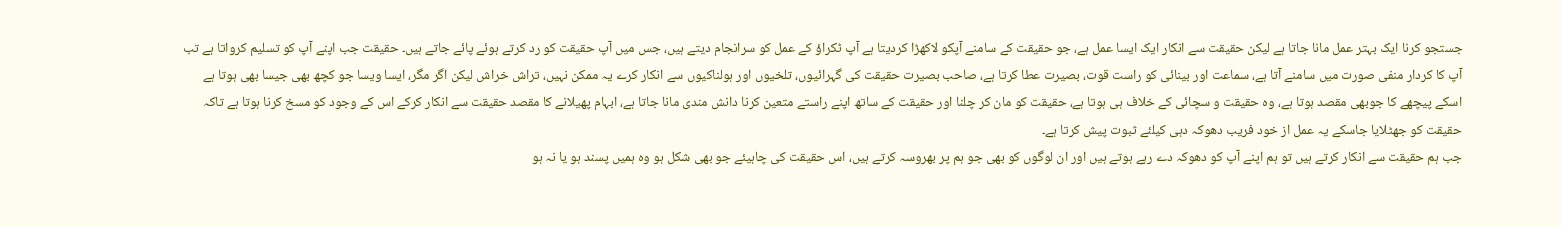جستجو کرنا ایک بہتر عمل مانا جاتا ہے لیکن حقیقت سے انکار ایک ایسا عمل ہے، جو حقیقت کے سامنے آپکو لاکھڑا کردیتا ہے آپ ٹکراؤ کے عمل کو سرانجام دیتے ہیں، جس میں آپ حقیقت کو رد کرتے ہوئے پائے جاتے ہیں۔ حقیقت جب اپنے آپ کو تسلیم کرواتا ہے تب آپ کا کردار منفی صورت میں سامنے آتا ہے، سماعت اور بینائی کو راست قوت، بصیرت عطا کرتا ہے، صاحب بصیرت حقیقت کی گہرائیوں، تلخیوں اور ہولناکیوں سے انکار کرے یہ ممکن نہیں، تراش خراش لیکن اگر مگر، ایسا ویسا جو کچھ بھی جیسا بھی ہوتا ہے اسکے پیچھے کا جوبھی مقصد ہوتا ہے، وہ حقیقت و سچائی کے خلاف ہی ہوتا ہے، حقیقت کو مان کر چلنا اور حقیقت کے ساتھ اپنے راستے متعین کرنا دانش مندی مانا جاتا ہے، ابہام پھیلانے کا مقصد حقیقت سے انکار کرکے اس کے وجود کو مسخ کرنا ہوتا ہے تاکہ حقیقت کو جھٹلایا جاسکے یہ عمل از خود فریب دھوکہ دہی کیلئے ثبوت پیش کرتا ہے۔
جب ہم حقیقت سے انکار کرتے ہیں تو ہم اپنے آپ کو دھوکہ دے رہے ہوتے ہیں اور ان لوگوں کو بھی جو ہم پر بھروسہ کرتے ہیں، اس حقیقت کی چاہیئے جو بھی شکل ہو وہ ہمیں پسند ہو یا نہ ہو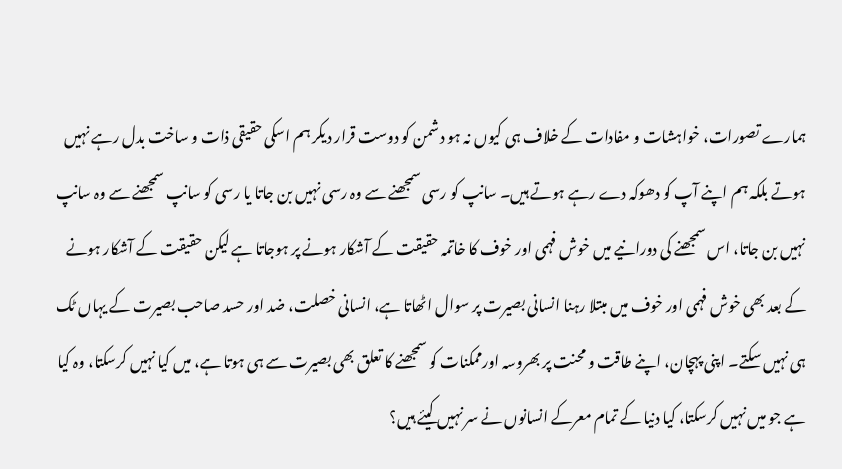ہمارے تصورات، خواہشات و مفادات کے خلاف ہی کیوں نہ ہو دشمن کو دوست قرار دیکر ہم اسکی حقیقی ذات و ساخت بدل رہے نہیں ہوتے بلکہ ہم اپنے آپ کو دھوکہ دے رہے ہوتے ہیں۔ سانپ کو رسی سمجھنے سے وہ رسی نہیں بن جاتا یا رسی کو سانپ سمجھنے سے وہ سانپ نہیں بن جاتا، اس سمجھنے کی دورانیے میں خوش فہمی اور خوف کا خاتمہ حقیقت کے آشکار ہونے پر ہوجاتا ہے لیکن حقیقت کے آشکار ہونے کے بعد بھی خوش فہمی اور خوف میں مبتلا رہنا انسانی بصیرت پر سوال اٹھاتا ہے، انسانی خصلت، ضد اور حسد صاحب بصیرت کے یہاں ٹک ہی نہیں سکتے۔ اپنی پہچان، اپنے طاقت و محنت پر بھروسہ اورممکنات کو سمجھنے کا تعلق بھی بصیرت سے ہی ہوتا ہے، میں کیا نہیں کرسکتا، وہ کیا ہے جو میں نہیں کرسکتا، کیا دنیا کے تمام معرکے انسانوں نے سر نہیں کیئے ہیں؟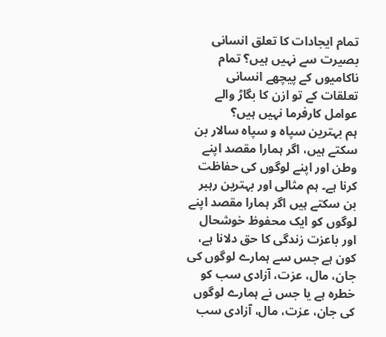تمام ایجادات کا تعلق انسانی بصیرت سے نہیں ہیں؟ تمام ناکامیوں کے پیچھے انسانی تعلقات کے تو ازن کا بگاڑ والے عوامل کارفرما نہیں ہیں؟
ہم بہترین سپاہ و سپاہ سالار بن سکتے ہیں، اگر ہمارا مقصد اپنے وطن اور اپنے لوگوں کی حفاظت کرنا ہے۔ ہم مثالی اور بہترین رہبر بن سکتے ہیں اگر ہمارا مقصد اپنے لوگوں کو ایک محفوظ خوشحال اور باعزت زندگی کا حق دلانا ہے، کون ہے جس سے ہمارے لوگوں کی جان، مال، عزت، آزادی سب کو خطرہ ہے یا جس نے ہمارے لوگوں کی جان، عزت، مال، آزادی سب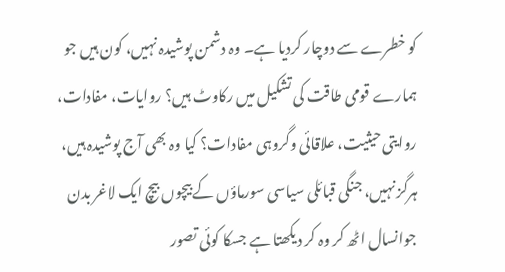کو خطرے سے دوچار کردیا ہے۔ وہ دشمن پوشیدہ نہیں، کون ہیں جو ہمارے قومی طاقت کی تشکیل میں رکاوٹ ہیں؟ روایات، مفادات، روایتی حیثیت، علاقائی وگروہی مفادات؟ کیا وہ بھی آج پوشیدہ ہیں، ہرگز نہیں، جنگی قبائلی سیاسی سورماؤں کے بیچوں بیچ ایک لاغر بدن جوانسال اٹھ کر وہ کر دیکھتا ہے جسکا کوئی تصور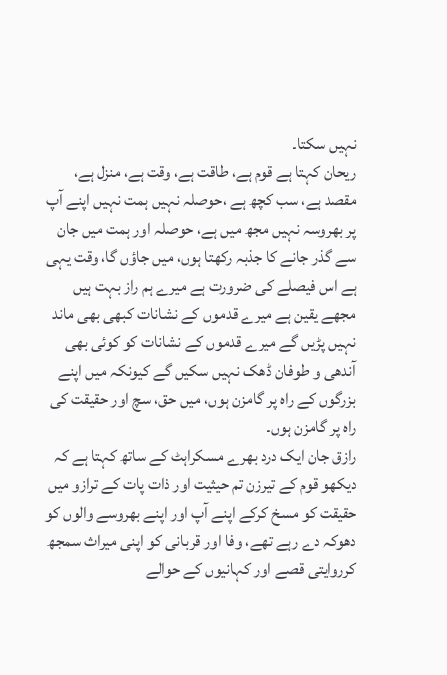نہیں سکتا۔
ریحان کہتا ہے قوم ہے، طاقت ہے، وقت ہے، منزل ہے، مقصد ہے، سب کچھ ہے ،حوصلہ نہیں ہمت نہیں اپنے آپ پر بھروسہ نہیں مجھ میں ہے، حوصلہ اور ہمت میں جان سے گذر جانے کا جذبہ رکھتا ہوں، میں جاؤں گا، وقت یہی ہے اس فیصلے کی ضرورت ہے میرے ہم راز بہت ہیں مجھے یقین ہے میرے قدموں کے نشانات کبھی بھی ماند نہیں پڑیں گے میرے قدموں کے نشانات کو کوئی بھی آندھی و طوفان ڈھک نہیں سکیں گے کیونکہ میں اپنے بزرگوں کے راہ پر گامزن ہوں، میں حق، سچ اور حقیقت کی راہ پر گامزن ہوں۔
رازق جان ایک درد بھرے مسکراہٹ کے ساتھ کہتا ہے کہ دیکھو قوم کے تیرزن تم حیثیت اور ذات پات کے ترازو میں حقیقت کو مسخ کرکے اپنے آپ اور اپنے بھروسے والوں کو دھوکہ دے رہے تھے، وفا اور قربانی کو اپنی میراث سمجھ کرروایتی قصے اور کہانیوں کے حوالے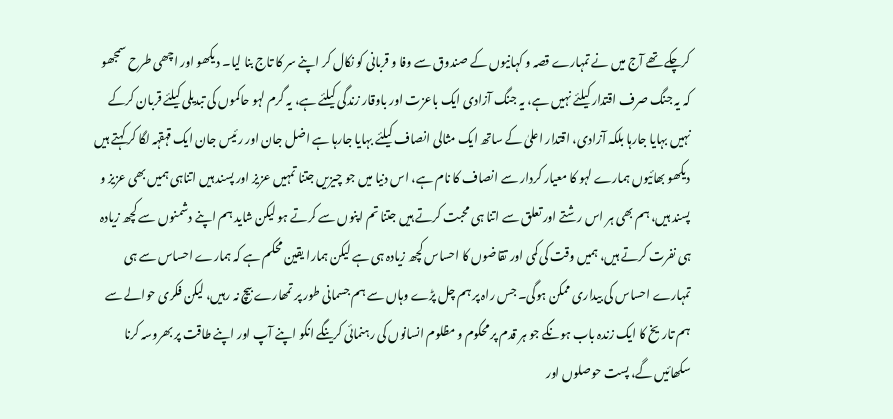کرچکے تھے آج میں نے تمہارے قصہ و کہانیوں کے صندوق سے وفا و قربانی کو نکال کر اپنے سر کا تاج بنا لیا۔ دیکھو اور اچھی طرح سمجھو کہ یہ جنگ صرف اقتدار کیلئے نہیں ہے، یہ جنگ آزادی ایک باعزت اور باوقار زندگی کیلئے ہے، یہ گرم لہو حاکموں کی تبدیلی کیلئے قربان کرکے نہیں بہایا جارہا بلکہ آزادی، اقتدار اعلیٰ کے ساتھ ایک مثالی انصاف کیلئے بہایا جارہا ہے اضل جان اور رئیس جان ایک قہقہہ لگا کر کہتے ہیں دیکھو بھائیوں ہمارے لہو کا معیار کردار سے انصاف کا نام ہے، اس دنیا میں جو چیزیں جتنا تمہیں عزیز اور پسند ہیں اتناہی ہمیں بھی عزیز و پسند ہیں، ہم بھی ہر اس رشتے اور تعلق سے اتنا ہی محبت کرتے ہیں جتنا تم اپنوں سے کرتے ہو لیکن شاید ہم اپنے دشمنوں سے کچھ زیادہ ہی نفرت کرتے ہیں، ہمیں وقت کی کمی اور تقاضوں کا احساس کچھ زیادہ ہی ہے لیکن ہمارا یقین محکم ہے کہ ہمارے احساس سے ہی تمہارے احساس کی بیداری ممکن ہوگی۔ جس راہ پر ہم چل پڑے وہاں سے ہم جسمانی طور پر تمھارے بیچ نہ رہیں، لیکن فکری حوالے سے ہم تاریخ کا ایک زندہ باب ہونگے جو ہر قدم پر محکوم و مظلوم انسانوں کی رہنمائی کرینگے انکو اپنے آپ اور اپنے طاقت پر بھروسہ کرنا سکھائیں گے، پست حوصلوں اور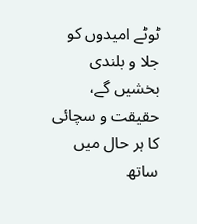ٹوٹے امیدوں کو جلا و بلندی بخشیں گے، حقیقت و سچائی کا ہر حال میں ساتھ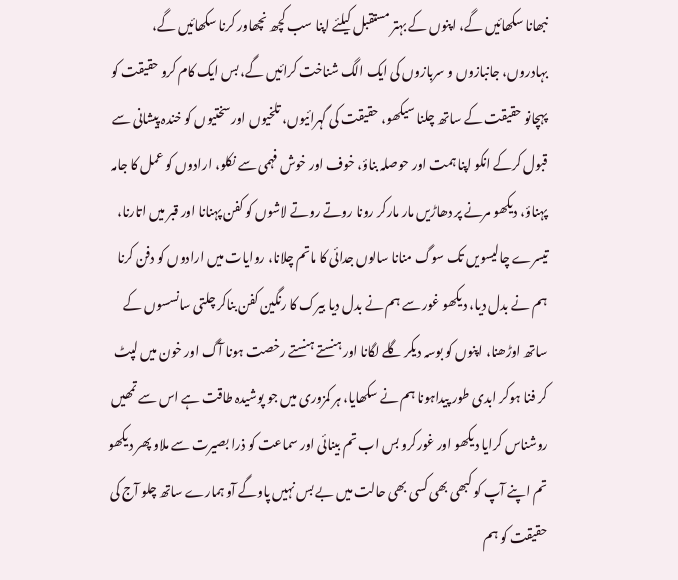نبھانا سکھائیں گے، اپنوں کے بہتر مستقبل کیلئے اپنا سب کچھ نچھاور کرنا سکھائیں گے، بہادروں، جانبازوں و سربازوں کی ایک الگ شناخت کرائیں گے، بس ایک کام کرو حقیقت کو پہچانو حقیقت کے ساتھ چلنا سیکھو، حقیقت کی گہرائیوں، تلخیوں اور سختیوں کو خندہ پیشانی سے قبول کرکے انکو اپنا ہمت اور حوصلہ بناؤ، خوف اور خوش فہمی سے نکلو، ارادوں کو عمل کا جامہ پہناؤ، دیکھو مرنے پر دھاڑیں مار مارکر رونا روتے روتے لاشوں کو کفن پہنانا اور قبر میں اتارنا، تیسرے چالیسویں تک سوگ منانا سالوں جدائی کا ماتم چلانا، روایات میں ارادوں کو دفن کرنا ہم نے بدل دیا، دیکھو غور سے ہم نے بدل دیا بیرک کا رنگین کفن بناکر چلتی سانسسوں کے ساتھ اوڑھنا، اپنوں کو بوسہ دیکر گلے لگانا اور ہنستے ہنستے رخصت ہونا آگ اور خون میں لپٹ کر فنا ہوکر ابدی طور پیداہونا ہم نے سکھایا، ہر کمزوری میں جو پوشیدہ طاقت ہے اس سے تمھیں روشناس کرایا دیکھو اور غورکرو بس اب تم بینائی اور سماعت کو ذرا بصیرت سے ملاو پھر دیکھو تم اپنے آپ کو کبھی بھی کسی بھی حالت میں بے بس نہیں پاوگے آو ہمارے ساتھ چلو آج کی حقیقت کو ہم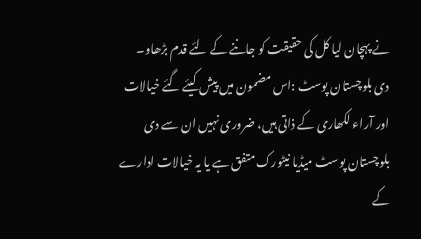نے پہچان لیا کل کی حقیقت کو جاننے کے لئے قدم بڑھاو۔
دی بلوچستان پوسٹ :اس مضمون میں پیش کیئے گئے خیالات اور آراء لکھاری کے ذاتی ہیں، ضروری نہیں ان سے دی بلوچستان پوسٹ میڈیا نیٹورک متفق ہے یا یہ خیالات ادارے کے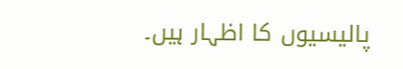پالیسیوں کا اظہار ہیں۔